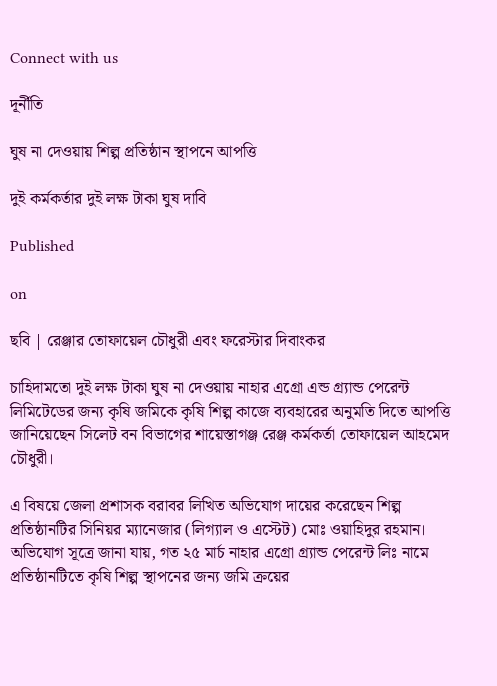Connect with us

দূর্নীতি

ঘুষ না দেওয়ায় শিল্প প্রতিষ্ঠান স্থাপনে আপত্তি

দুই কর্মকর্তার দুই লক্ষ টাকা ঘুষ দাবি

Published

on

ছবি | রেঞ্জার তোফায়েল চৌধুরী এবং ফরেস্টার দিবাংকর

চাহিদামতো দুই লক্ষ টাকা ঘুষ না দেওয়ায় নাহার এগ্রো এন্ড গ্র‍্যান্ড পেরেন্ট লিমিটেডের জন্য কৃষি জমিকে কৃষি শিল্প কাজে ব্যবহারের অনুমতি দিতে আপত্তি জানিয়েছেন সিলেট বন বিভাগের শায়েস্তাগঞ্জ রেঞ্জ কর্মকর্তা তোফায়েল আহমেদ চৌধুরী।

এ বিষয়ে জেলা প্রশাসক বরাবর লিখিত অভিযোগ দায়ের করেছেন শিল্প প্রতিষ্ঠানটির সিনিয়র ম্যানেজার (লিগ্যাল ও এস্টেট) মোঃ ওয়াহিদুর রহমান। অভিযোগ সূত্রে জানা যায়, গত ২৫ মার্চ নাহার এগ্রো গ্র্যান্ড পেরেন্ট লিঃ নামে প্রতিষ্ঠানটিতে কৃষি শিল্প স্থাপনের জন্য জমি ক্রয়ের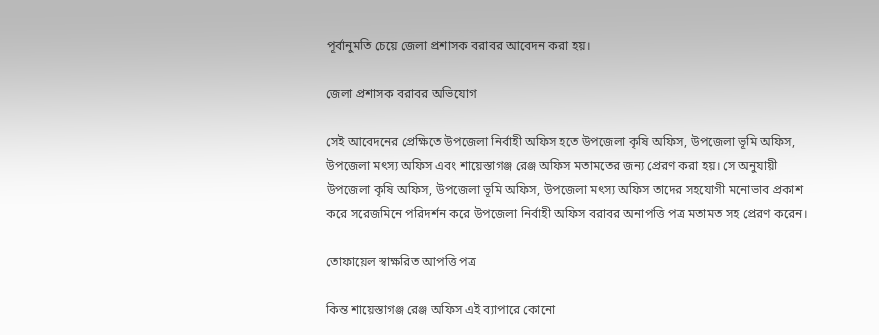পূর্বানুমতি চেয়ে জেলা প্রশাসক বরাবর আবেদন করা হয়।

জেলা প্রশাসক বরাবর অভিযোগ

সেই আবেদনের প্রেক্ষিতে উপজেলা নির্বাহী অফিস হতে উপজেলা কৃষি অফিস, উপজেলা ভূমি অফিস, উপজেলা মৎস্য অফিস এবং শায়েস্তাগঞ্জ রেঞ্জ অফিস মতামতের জন্য প্রেরণ করা হয়। সে অনুযায়ী উপজেলা কৃষি অফিস, উপজেলা ভূমি অফিস, উপজেলা মৎস্য অফিস তাদের সহযোগী মনোভাব প্রকাশ করে সরেজমিনে পরিদর্শন করে উপজেলা নির্বাহী অফিস বরাবর অনাপত্তি পত্র মতামত সহ প্রেরণ করেন।

তোফায়েল স্বাক্ষরিত আপত্তি পত্র

কিন্ত শায়েস্তাগঞ্জ রেঞ্জ অফিস এই ব্যাপারে কোনো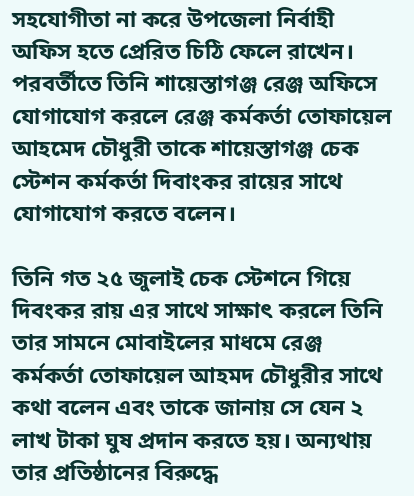সহযোগীতা না করে উপজেলা নির্বাহী অফিস হতে প্রেরিত চিঠি ফেলে রাখেন। পরবর্তীতে তিনি শায়েস্তাগঞ্জ রেঞ্জ অফিসে যোগাযোগ করলে রেঞ্জ কর্মকর্তা তোফায়েল আহমেদ চৌধুরী তাকে শায়েস্তাগঞ্জ চেক স্টেশন কর্মকর্তা দিবাংকর রায়ের সাথে যোগাযোগ করতে বলেন।

তিনি গত ২৫ জুলাই চেক স্টেশনে গিয়ে দিবংকর রায় এর সাথে সাক্ষাৎ করলে তিনি তার সামনে মোবাইলের মাধমে রেঞ্জ কর্মকর্তা তোফায়েল আহমদ চৌধুরীর সাথে কথা বলেন এবং তাকে জানায় সে যেন ২ লাখ টাকা ঘুষ প্রদান করতে হয়। অন্যথায় তার প্রতিষ্ঠানের বিরুদ্ধে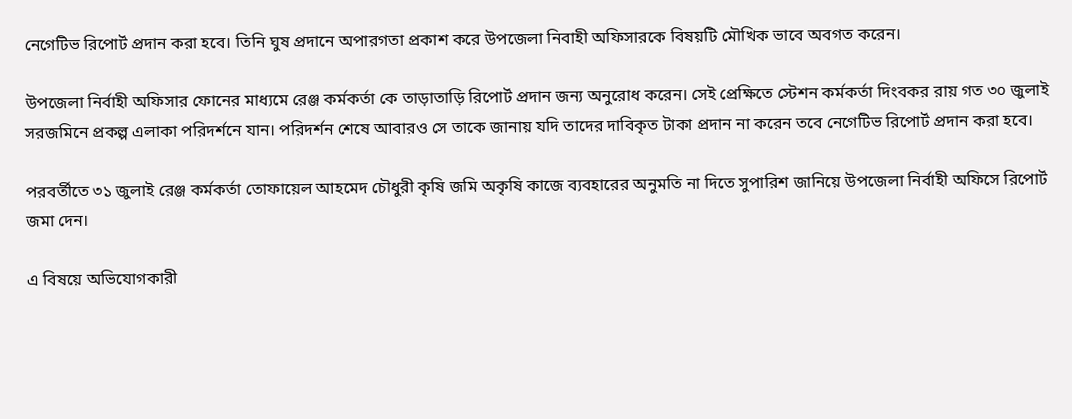নেগেটিভ রিপোর্ট প্রদান করা হবে। তিনি ঘুষ প্রদানে অপারগতা প্রকাশ করে উপজেলা নিবাহী অফিসারকে বিষয়টি মৌখিক ভাবে অবগত করেন।

উপজেলা নির্বাহী অফিসার ফোনের মাধ্যমে রেঞ্জ কর্মকর্তা কে তাড়াতাড়ি রিপোর্ট প্রদান জন্য অনুরোধ করেন। সেই প্রেক্ষিতে স্টেশন কর্মকর্তা দিংবকর রায় গত ৩০ জুলাই সরজমিনে প্রকল্প এলাকা পরিদর্শনে যান। পরিদর্শন শেষে আবারও সে তাকে জানায় যদি তাদের দাবিকৃত টাকা প্রদান না করেন তবে নেগেটিভ রিপোর্ট প্রদান করা হবে।

পরবর্তীতে ৩১ জুলাই রেঞ্জ কর্মকর্তা তোফায়েল আহমেদ চৌধুরী কৃষি জমি অকৃষি কাজে ব্যবহারের অনুমতি না দিতে সুপারিশ জানিয়ে উপজেলা নির্বাহী অফিসে রিপোর্ট জমা দেন।

এ বিষয়ে অভিযোগকারী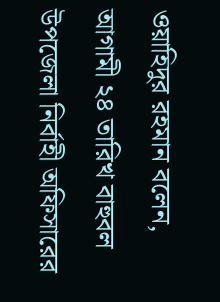ওয়াহিদুর রহমান বলেন, আগামী ২৪ তারিখ বাহুবল উপজেলা নির্বাহী অফিসারের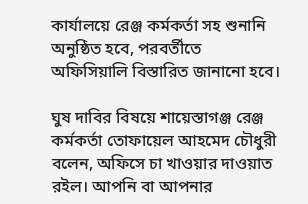কার্যালয়ে রেঞ্জ কর্মকর্তা সহ শুনানি অনুষ্ঠিত হবে, পরবর্তীতে অফিসিয়ালি বিস্তারিত জানানো হবে।

ঘুষ দাবির বিষয়ে শায়েস্তাগঞ্জ রেঞ্জ কর্মকর্তা তোফায়েল আহমেদ চৌধুরী বলেন, অফিসে চা খাওয়ার দাওয়াত রইল। আপনি বা আপনার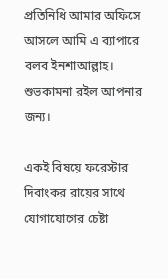প্রতিনিধি আমার অফিসে আসলে আমি এ ব্যাপারে বলব ইনশাআল্লাহ। শুভকামনা রইল আপনার জন্য।

একই বিষয়ে ফরেস্টার দিবাংকর রায়ের সাথে যোগাযোগের চেষ্টা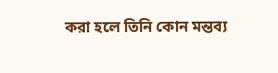করা হলে তিনি কোন মন্তব্য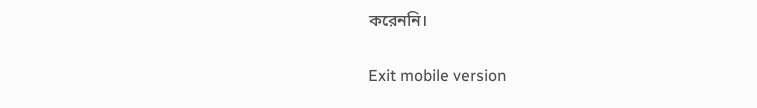করেননি।

Exit mobile version